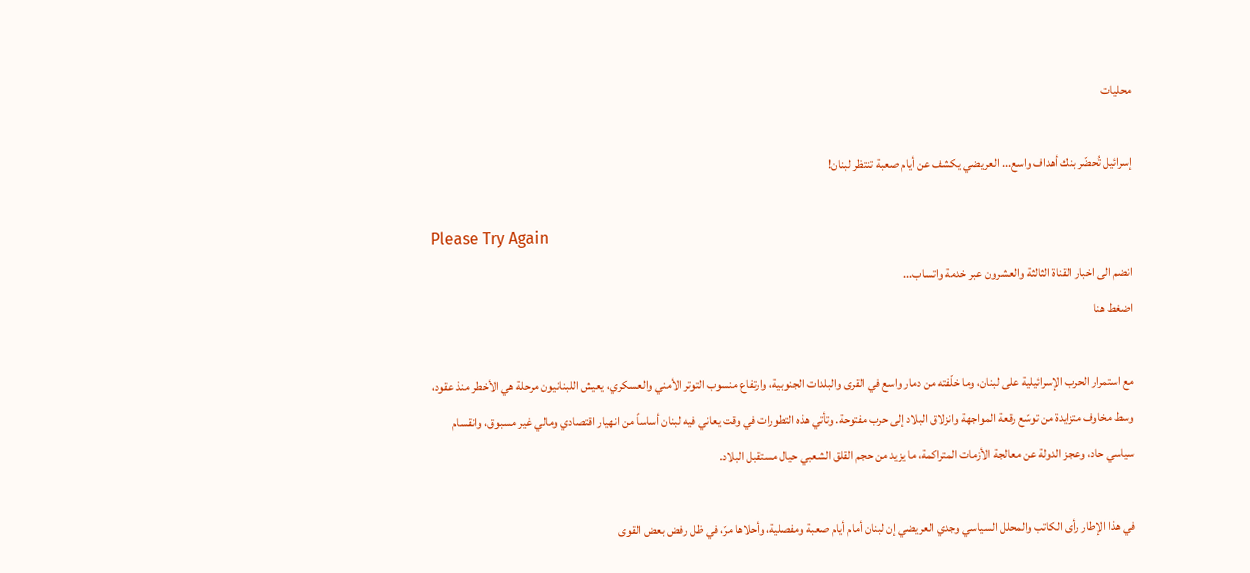محليات

إسرائيل تُحضّر بنك أهداف واسع... العريضي يكشف عن أيام صعبة تنتظر لبنان!

Please Try Again
انضم الى اخبار القناة الثالثة والعشرون عبر خدمة واتساب...
اضغط هنا

مع استمرار الحرب الإسرائيلية على لبنان، وما خلّفته من دمار واسع في القرى والبلدات الجنوبية، وارتفاع منسوب التوتر الأمني والعسكري، يعيش اللبنانيون مرحلة هي الأخطر منذ عقود، وسط مخاوف متزايدة من توسّع رقعة المواجهة وانزلاق البلاد إلى حرب مفتوحة. وتأتي هذه التطورات في وقت يعاني فيه لبنان أساساً من انهيار اقتصادي ومالي غير مسبوق، وانقسام سياسي حاد، وعجز الدولة عن معالجة الأزمات المتراكمة، ما يزيد من حجم القلق الشعبي حيال مستقبل البلاد.

في هذا الإطار رأى الكاتب والمحلل السياسي وجدي العريضي إن لبنان أمام أيام صعبة ومفصلية، وأحلاها مرّ، في ظل رفض بعض القوى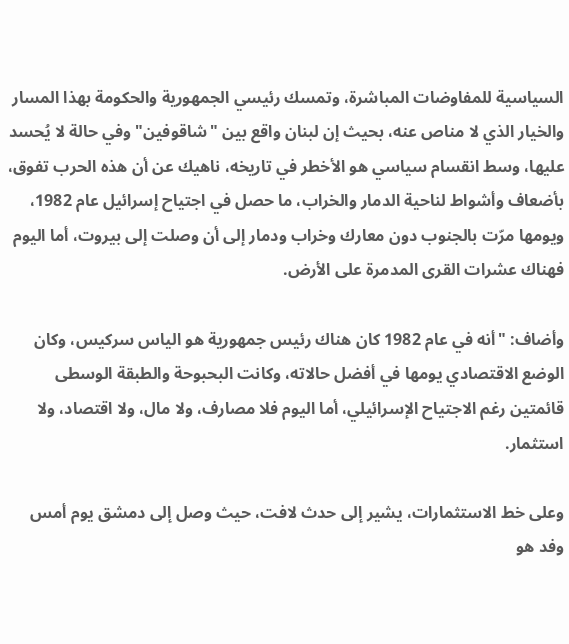السياسية للمفاوضات المباشرة، وتمسك رئيسي الجمهورية والحكومة بهذا المسار والخيار الذي لا مناص عنه، بحيث إن لبنان واقع بين "شاقوفين" وفي حالة لا يُحسد عليها، وسط انقسام سياسي هو الأخطر في تاريخه، ناهيك عن أن هذه الحرب تفوق، بأضعاف وأشواط لناحية الدمار والخراب، ما حصل في اجتياح إسرائيل عام 1982، ويومها مرّت بالجنوب دون معارك وخراب ودمار إلى أن وصلت إلى بيروت، أما اليوم فهناك عشرات القرى المدمرة على الأرض.

وأضاف: "أنه في عام 1982 كان هناك رئيس جمهورية هو الياس سركيس، وكان الوضع الاقتصادي يومها في أفضل حالاته، وكانت البحبوحة والطبقة الوسطى قائمتين رغم الاجتياح الإسرائيلي، أما اليوم فلا مصارف، ولا مال، ولا اقتصاد، ولا استثمار.

وعلى خط الاستثمارات، يشير إلى حدث لافت، حيث وصل إلى دمشق يوم أمس وفد هو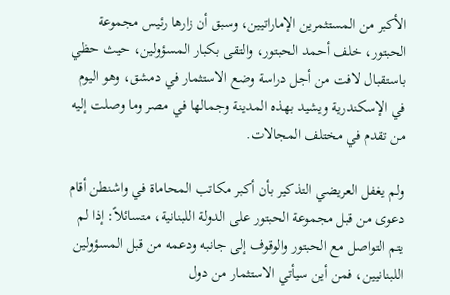الأكبر من المستثمرين الإماراتيين، وسبق أن زارها رئيس مجموعة الحبتور، خلف أحمد الحبتور، والتقى بكبار المسؤولين، حيث حظي باستقبال لافت من أجل دراسة وضع الاستثمار في دمشق، وهو اليوم في الإسكندرية ويشيد بهذه المدينة وجمالها في مصر وما وصلت إليه من تقدم في مختلف المجالات.

ولم يغفل العريضي التذكير بأن أكبر مكاتب المحاماة في واشنطن أقام دعوى من قبل مجموعة الحبتور على الدولة اللبنانية، متسائلاً: إذا لم يتم التواصل مع الحبتور والوقوف إلى جانبه ودعمه من قبل المسؤولين اللبنانيين، فمن أين سيأتي الاستثمار من دول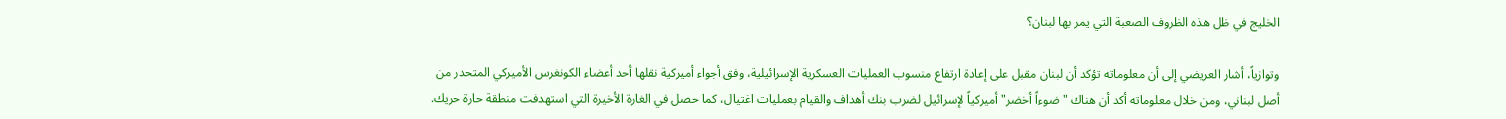الخليج في ظل هذه الظروف الصعبة التي يمر بها لبنان؟

وتوازياً، أشار العريضي إلى أن معلوماته تؤكد أن لبنان مقبل على إعادة ارتفاع منسوب العمليات العسكرية الإسرائيلية، وفق أجواء أميركية نقلها أحد أعضاء الكونغرس الأميركي المتحدر من أصل لبناني، ومن خلال معلوماته أكد أن هناك "ضوءاً أخضر" أميركياً لإسرائيل لضرب بنك أهداف والقيام بعمليات اغتيال، كما حصل في الغارة الأخيرة التي استهدفت منطقة حارة حريك.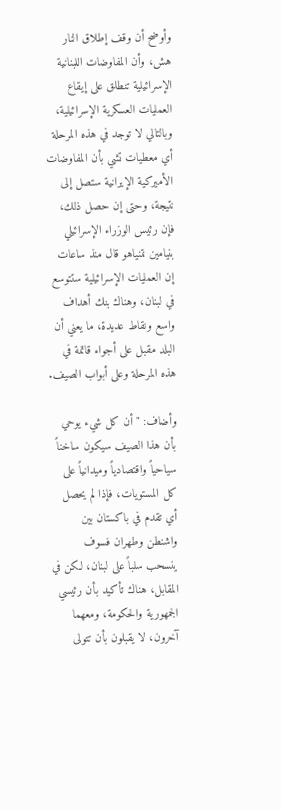وأوضح أن وقف إطلاق النار هش، وأن المفاوضات اللبنانية الإسرائيلية تنطلق على إيقاع العمليات العسكرية الإسرائيلية، وبالتالي لا توجد في هذه المرحلة أي معطيات تشي بأن المفاوضات الأميركية الإيرانية ستصل إلى نتيجة، وحتى إن حصل ذلك، فإن رئيس الوزراء الإسرائيلي بنيامين نتنياهو قال منذ ساعات إن العمليات الإسرائيلية ستتوسع في لبنان، وهناك بنك أهداف واسع ونقاط عديدة، ما يعني أن البلد مقبل على أجواء قاتمة في هذه المرحلة وعلى أبواب الصيف.

وأضاف: "أن كل شيء يوحي بأن هذا الصيف سيكون ساخناً سياحياً واقتصادياً وميدانياً على كل المستويات، فإذا لم يحصل أي تقدم في باكستان بين واشنطن وطهران فسوف ينسحب سلباً على لبنان، لكن في المقابل، هناك تأكيد بأن رئيسي الجمهورية والحكومة، ومعهما آخرون، لا يقبلون بأن تتولى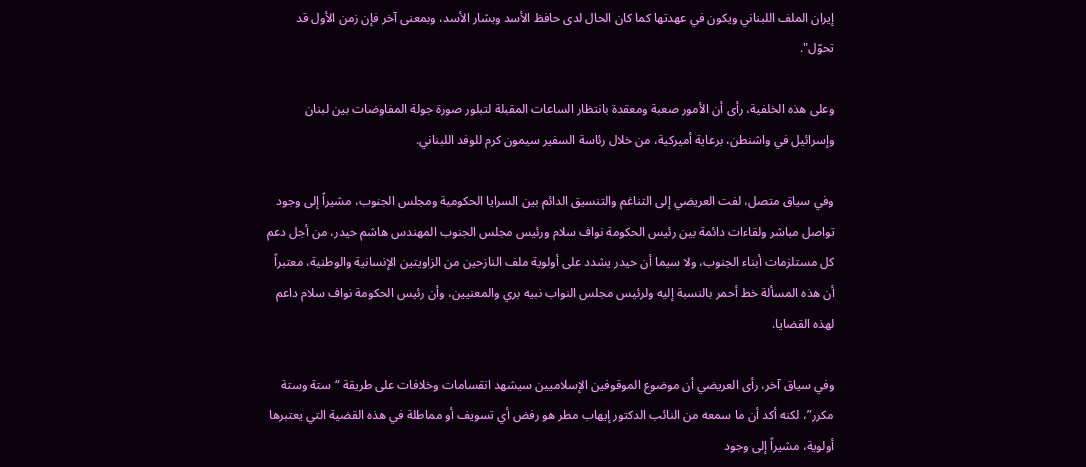إيران الملف اللبناني ويكون في عهدتها كما كان الحال لدى حافظ الأسد وبشار الأسد، وبمعنى آخر فإن زمن الأول قد تحوّل".

وعلى هذه الخلفية، رأى أن الأمور صعبة ومعقدة بانتظار الساعات المقبلة لتبلور صورة جولة المفاوضات بين لبنان وإسرائيل في واشنطن، برعاية أميركية، من خلال رئاسة السفير سيمون كرم للوفد اللبناني.

وفي سياق متصل، لفت العريضي إلى التناغم والتنسيق الدائم بين السرايا الحكومية ومجلس الجنوب، مشيراً إلى وجود تواصل مباشر ولقاءات دائمة بين رئيس الحكومة نواف سلام ورئيس مجلس الجنوب المهندس هاشم حيدر، من أجل دعم كل مستلزمات أبناء الجنوب، ولا سيما أن حيدر يشدد على أولوية ملف النازحين من الزاويتين الإنسانية والوطنية، معتبراً أن هذه المسألة خط أحمر بالنسبة إليه ولرئيس مجلس النواب نبيه بري والمعنيين، وأن رئيس الحكومة نواف سلام داعم لهذه القضايا.

وفي سياق آخر، رأى العريضي أن موضوع الموقوفين الإسلاميين سيشهد انقسامات وخلافات على طريقة “ستة وستة مكرر”، لكنه أكد أن ما سمعه من النائب الدكتور إيهاب مطر هو رفض أي تسويف أو مماطلة في هذه القضية التي يعتبرها أولوية، مشيراً إلى وجود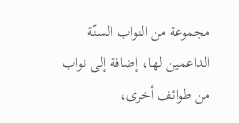مجموعة من النواب السنّة الداعمين لها، إضافة إلى نواب من طوائف أخرى،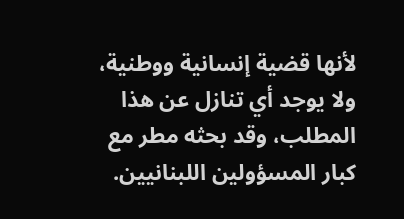لأنها قضية إنسانية ووطنية، ولا يوجد أي تنازل عن هذا المطلب، وقد بحثه مطر مع كبار المسؤولين اللبنانيين.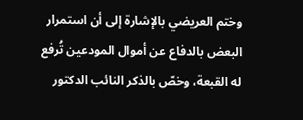وختم العريضي بالإشارة إلى أن استمرار البعض بالدفاع عن أموال المودعين تُرفع له القبعة، وخصّ بالذكر النائب الدكتور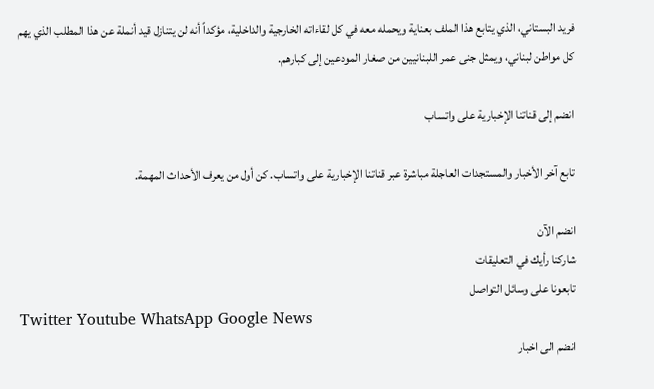فريد البستاني، الذي يتابع هذا الملف بعناية ويحمله معه في كل لقاءاته الخارجية والداخلية، مؤكداً أنه لن يتنازل قيد أنملة عن هذا المطلب الذي يهم كل مواطن لبناني، ويمثل جنى عمر اللبنانيين من صغار المودعين إلى كبارهم.

انضم إلى قناتنا الإخبارية على واتساب

تابع آخر الأخبار والمستجدات العاجلة مباشرة عبر قناتنا الإخبارية على واتساب. كن أول من يعرف الأحداث المهمة.

انضم الآن
شاركنا رأيك في التعليقات
تابعونا على وسائل التواصل
Twitter Youtube WhatsApp Google News
انضم الى اخبار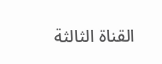القناة الثالثة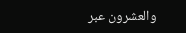والعشرون عبر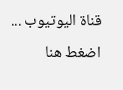قناة اليوتيوب ...
اضغط هنا